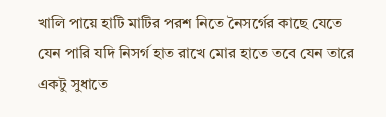খালি পায়ে হাটি মাটির পরশ নিতে নৈসর্গের কাছে যেতে যেন পারি যদি নিসর্গ হাত রাখে মোর হাতে তবে যেন তারে একটু সুধাতে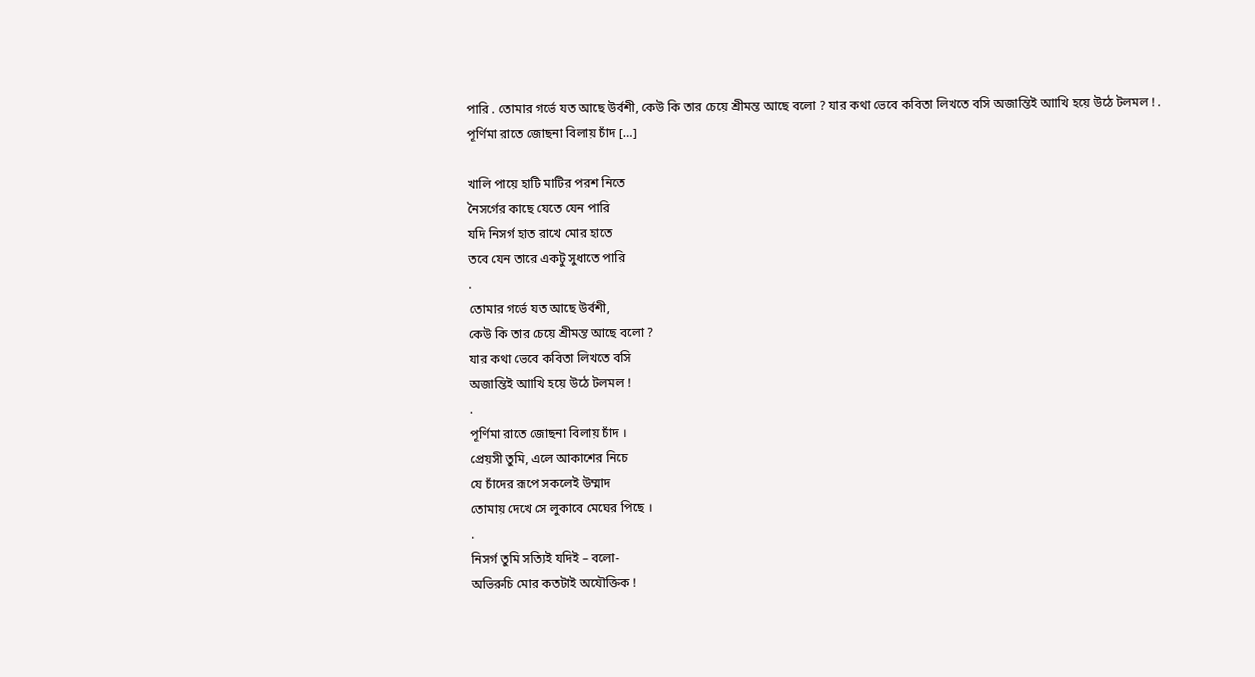পারি . তোমার গর্ভে যত আছে উর্বশী, কেউ কি তার চেয়ে শ্রীমন্ত আছে বলো ? যার কথা ভেবে কবিতা লিখতে বসি অজান্তিই আাখি হয়ে উঠে টলমল ! . পূর্ণিমা রাতে জোছনা বিলায় চাঁদ […]

খালি পায়ে হাটি মাটির পরশ নিতে
নৈসর্গের কাছে যেতে যেন পারি
যদি নিসর্গ হাত রাখে মোর হাতে
তবে যেন তারে একটু সুধাতে পারি
.
তোমার গর্ভে যত আছে উর্বশী,
কেউ কি তার চেয়ে শ্রীমন্ত আছে বলো ?
যার কথা ভেবে কবিতা লিখতে বসি
অজান্তিই আাখি হয়ে উঠে টলমল !
.
পূর্ণিমা রাতে জোছনা বিলায় চাঁদ ।
প্রেয়সী তুমি, এলে আকাশের নিচে
যে চাঁদের রূপে সকলেই উম্মাদ
তোমায় দেখে সে লুকাবে মেঘের পিছে ।
.
নিসর্গ তুমি সত্যিই যদিই – বলো-
অভিরুচি মোর কতটাই অযৌক্তিক !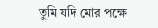তুমি যদি মোর পক্ষে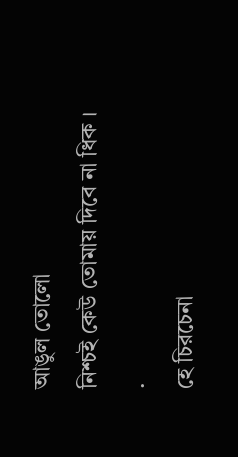আঙুল তোলো
নিশ্চই কেউ তোমায় দিবে না ধিক ।
.
হে চিরচেনা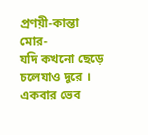প্রণয়ী-কান্তা মোর-
যদি কখনো ছেড়ে চলেযাও দূরে ।
একবার ভেব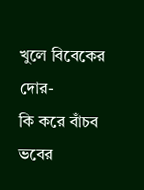খুলে বিবেকের দোর-
কি করে বাঁচব ভবের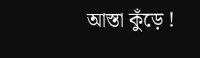আস্তা কুঁড়ে !